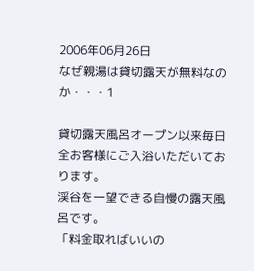2006年06月26日
なぜ親湯は貸切露天が無料なのか・・・1

貸切露天風呂オープン以来毎日全お客様にご入浴いただいております。
渓谷を一望できる自慢の露天風呂です。
「料金取ればいいの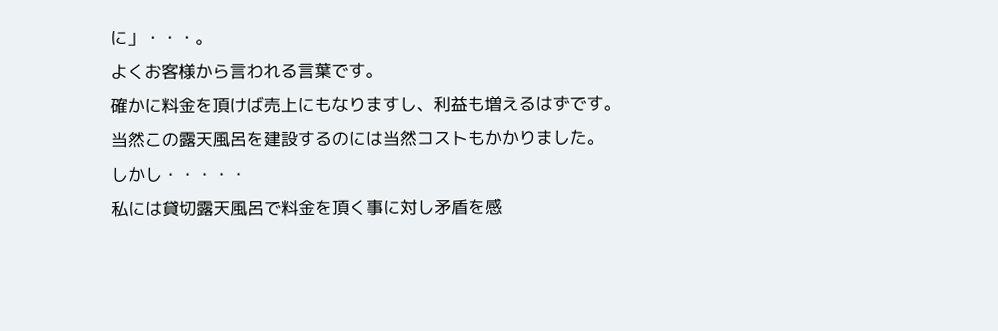に」・・・。
よくお客様から言われる言葉です。
確かに料金を頂けば売上にもなりますし、利益も増えるはずです。
当然この露天風呂を建設するのには当然コストもかかりました。
しかし・・・・・
私には貸切露天風呂で料金を頂く事に対し矛盾を感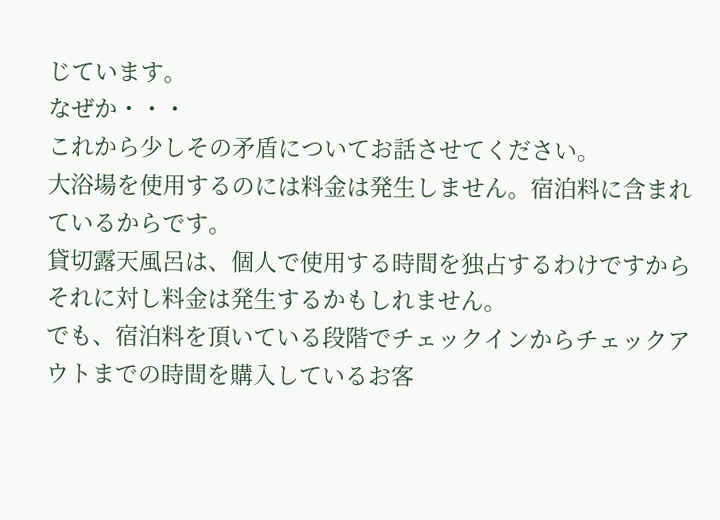じています。
なぜか・・・
これから少しその矛盾についてお話させてください。
大浴場を使用するのには料金は発生しません。宿泊料に含まれているからです。
貸切露天風呂は、個人で使用する時間を独占するわけですからそれに対し料金は発生するかもしれません。
でも、宿泊料を頂いている段階でチェックインからチェックアウトまでの時間を購入しているお客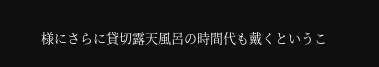様にさらに貸切露天風呂の時間代も戴くというこ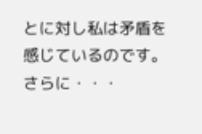とに対し私は矛盾を感じているのです。さらに・・・